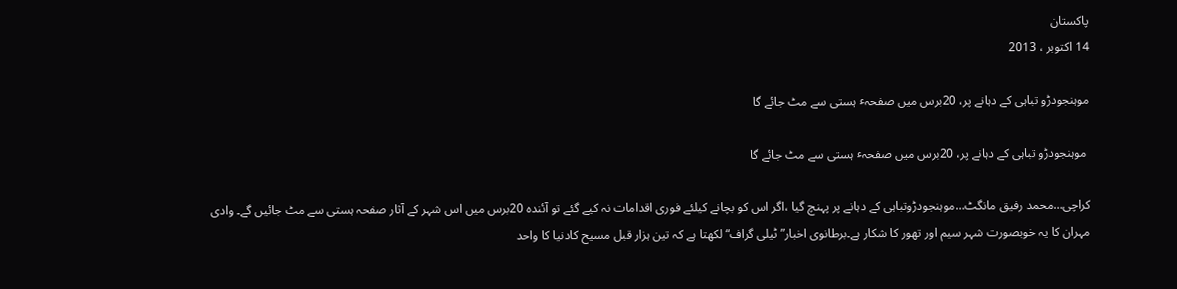پاکستان
14 اکتوبر ، 2013

موہنجودڑو تباہی کے دہانے پر، 20برس میں صفحہٴ ہستی سے مٹ جائے گا

 موہنجودڑو تباہی کے دہانے پر، 20برس میں صفحہٴ ہستی سے مٹ جائے گا

کراچی…محمد رفیق مانگٹ…موہنجودڑوتباہی کے دہانے پر پہنچ گیا ،اگر اس کو بچانے کیلئے فوری اقدامات نہ کیے گئے تو آئندہ 20برس میں اس شہر کے آثار صفحہ ہستی سے مٹ جائیں گے۔ وادی مہران کا یہ خوبصورت شہر سیم اور تھور کا شکار ہے۔برطانوی اخبار” ٹیلی گراف“ لکھتا ہے کہ تین ہزار قبل مسیح کادنیا کا واحد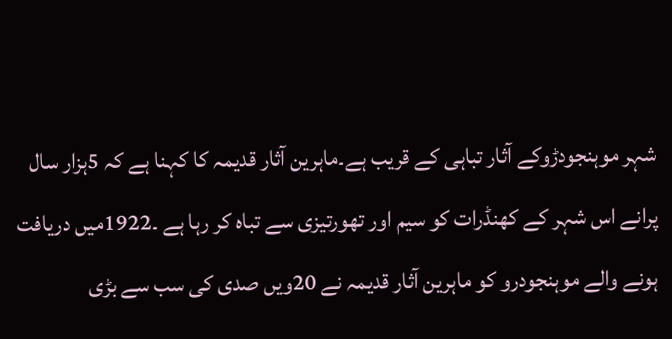شہر موہنجودڑوکے آثار تباہی کے قریب ہے۔ماہرین آثار قدیمہ کا کہنا ہے کہ 5ہزار سال پرانے اس شہر کے کھنڈرات کو سیم اور تھورتیزی سے تباہ کر رہا ہے ۔1922میں دریافت ہونے والے موہنجودرو کو ماہرین آثار قدیمہ نے 20ویں صدی کی سب سے بڑی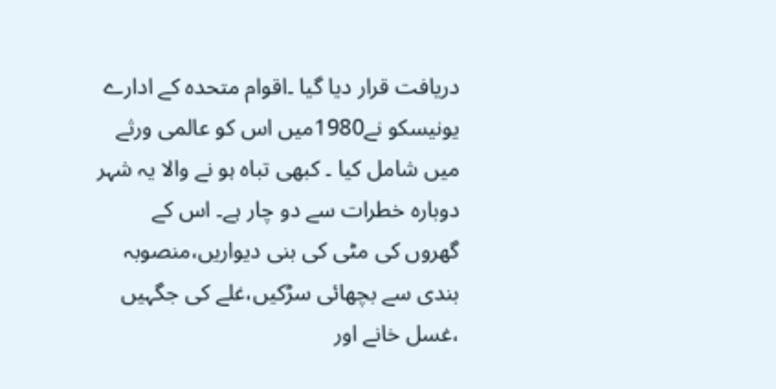دریافت قرار دیا گیا ۔اقوام متحدہ کے ادارے یونیسکو نے1980میں اس کو عالمی ورثے میں شامل کیا ۔ کبھی تباہ ہو نے والا یہ شہر دوبارہ خطرات سے دو چار ہے۔ اس کے گھروں کی مٹی کی بنی دیواریں،منصوبہ بندی سے بچھائی سڑکیں،غلے کی جگہیں ،غسل خانے اور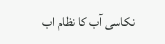نکاسی آب کا نظام اب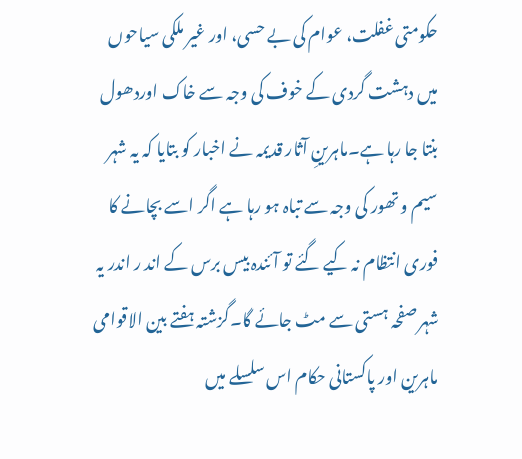حکومتی غفلت، عوام کی بے حسی، اور غیر ملکی سیاحوں میں دہشت گردی کے خوف کی وجہ سے خاک اوردھول بنتا جا رہا ہے۔ماہرینِ آثار قدیمہ نے اخبار کو بتایا کہ یہ شہر سیم و تھور کی وجہ سے تباہ ہو رہا ہے اگر اسے بچانے کا فوری انتظام نہ کیے گئے تو آئندہ بیس برس کے اند ر اندر یہ شہر صفحہ ہستی سے مٹ جائے گا۔گزشتہ ہفتے بین الاقوامی ماہرین اور پاکستانی حکام اس سلسلے میں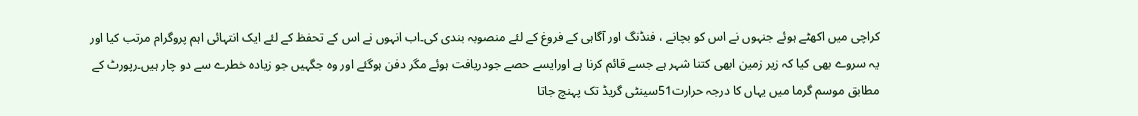کراچی میں اکھٹے ہوئے جنہوں نے اس کو بچانے ، فنڈنگ اور آگاہی کے فروغ کے لئے منصوبہ بندی کی۔اب انہوں نے اس کے تحفظ کے لئے ایک انتہائی اہم پروگرام مرتب کیا اور یہ سروے بھی کیا کہ زیر زمین ابھی کتنا شہر ہے جسے قائم کرنا ہے اورایسے حصے جودریافت ہوئے مگر دفن ہوگئے اور وہ جگہیں جو زیادہ خطرے سے دو چار ہیں۔رپورٹ کے مطابق موسم گرما میں یہاں کا درجہ حرارت51سینٹی گریڈ تک پہنچ جاتا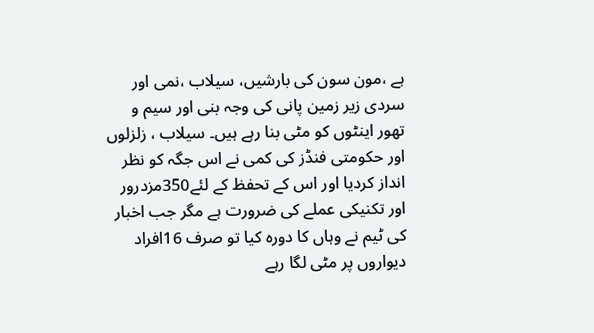ہے ،مون سون کی بارشیں، سیلاب ،نمی اور سردی زیر زمین پانی کی وجہ بنی اور سیم و تھور اینٹوں کو مٹی بنا رہے ہیں۔ سیلاب ، زلزلوں اور حکومتی فنڈز کی کمی نے اس جگہ کو نظر انداز کردیا اور اس کے تحفظ کے لئے350مزدرور اور تکنیکی عملے کی ضرورت ہے مگر جب اخبار کی ٹیم نے وہاں کا دورہ کیا تو صرف 16افراد دیواروں پر مٹی لگا رہے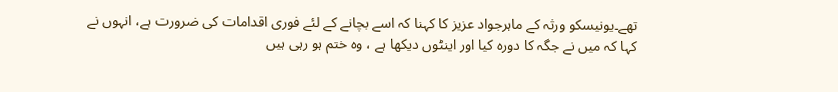تھے۔یونیسکو ورثہ کے ماہرجواد عزیز کا کہنا کہ اسے بچانے کے لئے فوری اقدامات کی ضرورت ہے، انہوں نے کہا کہ میں نے جگہ کا دورہ کیا اور اینٹوں دیکھا ہے ، وہ ختم ہو رہی ہیں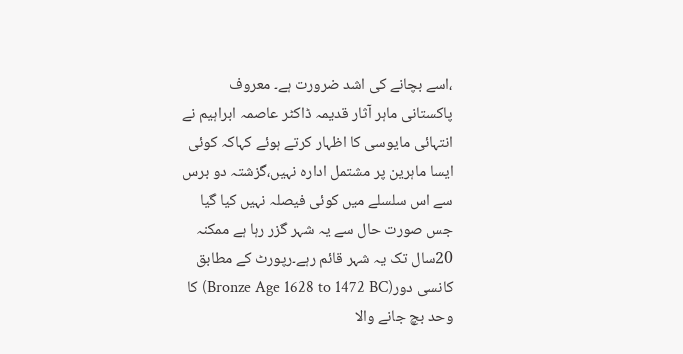،اسے بچانے کی اشد ضرورت ہے۔ معروف پاکستانی ماہر آثار قدیمہ ڈاکٹر عاصمہ ابراہیم نے انتہائی مایوسی کا اظہار کرتے ہوئے کہاکہ کوئی ایسا ماہرین پر مشتمل ادارہ نہیں،گزشتہ دو برس سے اس سلسلے میں کوئی فیصلہ نہیں کیا گیا جس صورت حال سے یہ شہر گزر رہا ہے ممکنہ 20سال تک یہ شہر قائم رہے۔رپورٹ کے مطابق کانسی دور(Bronze Age 1628 to 1472 BC) کا وحد بچ جانے والا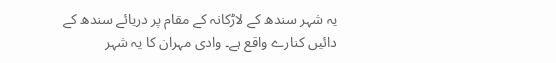یہ شہر سندھ کے لاڑکانہ کے مقام پر دریائے سندھ کے دائیں کنارے واقع ہے۔ وادی مہران کا یہ شہر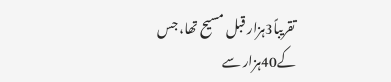تقریباً3ہزار قبل مسیح تھا، جس کے40ہزار سے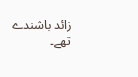زائد باشندے تھے۔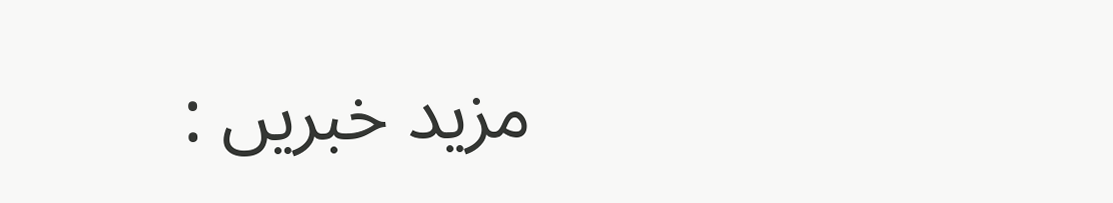مزید خبریں :